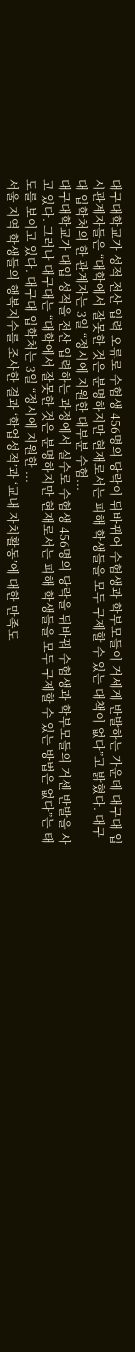대구대학교가 성적 전산 입력 오류로 수험생 456명의 당락이 뒤바뀌어 수험생과 학부모들이 거세게 반발하는 가운데 대구대 입시관계자들은 “대학에서 잘못한 것은 분명하지만 현재로서는 피해 학생들을 모두 구제할 수 있는 대책이 없다”고 밝혔다. 대구대 입학처의 한 관계자는 3일 “정시에 지원한 대부분 수험...
대구대학교가 대입 성적을 전산 입력하는 과정에서 실수로 수험생 456명의 당락을 뒤바꿔 수험생과 학부모들의 거센 반발을 사고 있다. 그러나 대구대는 “대학에서 잘못한 것은 분명하지만 현재로서는 피해 학생들을 모두 구제할 수 있는 방법은 없다”는 태도를 보이고 있다. 대구대 입학처는 3일 “정시에 지원한 ...
서울 지역 학생들의 행복지수를 조사한 결과 ‘학업성적’과 ‘교내 자치활동’에 대한 만족도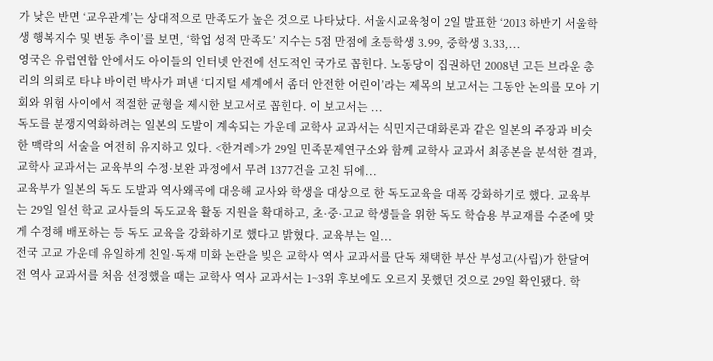가 낮은 반면 ‘교우관계’는 상대적으로 만족도가 높은 것으로 나타났다. 서울시교육청이 2일 발표한 ‘2013 하반기 서울학생 행복지수 및 변동 추이’를 보면, ‘학업 성적 만족도’ 지수는 5점 만점에 초등학생 3.99, 중학생 3.33,...
영국은 유럽연합 안에서도 아이들의 인터넷 안전에 선도적인 국가로 꼽힌다. 노동당이 집권하던 2008년 고든 브라운 총리의 의뢰로 타냐 바이런 박사가 펴낸 ‘디지털 세계에서 좀더 안전한 어린이’라는 제목의 보고서는 그동안 논의를 모아 기회와 위험 사이에서 적절한 균형을 제시한 보고서로 꼽힌다. 이 보고서는 ...
독도를 분쟁지역화하려는 일본의 도발이 계속되는 가운데 교학사 교과서는 식민지근대화론과 같은 일본의 주장과 비슷한 맥락의 서술을 여전히 유지하고 있다. <한겨레>가 29일 민족문제연구소와 함께 교학사 교과서 최종본을 분석한 결과, 교학사 교과서는 교육부의 수정·보완 과정에서 무려 1377건을 고친 뒤에...
교육부가 일본의 독도 도발과 역사왜곡에 대응해 교사와 학생을 대상으로 한 독도교육을 대폭 강화하기로 했다. 교육부는 29일 일선 학교 교사들의 독도교육 활동 지원을 확대하고, 초·중·고교 학생들을 위한 독도 학습용 부교재를 수준에 맞게 수정해 배포하는 등 독도 교육을 강화하기로 했다고 밝혔다. 교육부는 일...
전국 고교 가운데 유일하게 친일·독재 미화 논란을 빚은 교학사 역사 교과서를 단독 채택한 부산 부성고(사립)가 한달여 전 역사 교과서를 처음 선정했을 때는 교학사 역사 교과서는 1~3위 후보에도 오르지 못했던 것으로 29일 확인됐다. 학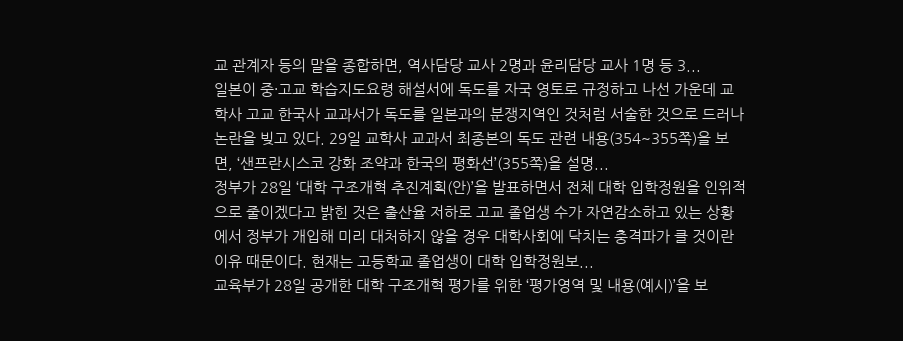교 관계자 등의 말을 종합하면, 역사담당 교사 2명과 윤리담당 교사 1명 등 3...
일본이 중·고교 학습지도요령 해설서에 독도를 자국 영토로 규정하고 나선 가운데 교학사 고교 한국사 교과서가 독도를 일본과의 분쟁지역인 것처럼 서술한 것으로 드러나 논란을 빚고 있다. 29일 교학사 교과서 최종본의 독도 관련 내용(354~355쪽)을 보면, ‘샌프란시스코 강화 조약과 한국의 평화선’(355쪽)을 설명...
정부가 28일 ‘대학 구조개혁 추진계획(안)’을 발표하면서 전체 대학 입학정원을 인위적으로 줄이겠다고 밝힌 것은 출산율 저하로 고교 졸업생 수가 자연감소하고 있는 상황에서 정부가 개입해 미리 대처하지 않을 경우 대학사회에 닥치는 충격파가 클 것이란 이유 때문이다. 현재는 고등학교 졸업생이 대학 입학정원보...
교육부가 28일 공개한 대학 구조개혁 평가를 위한 ‘평가영역 및 내용(예시)’을 보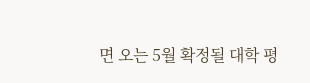면 오는 5월 확정될 대학 평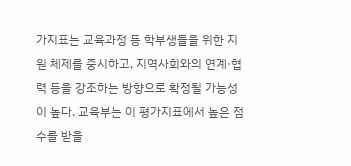가지표는 교육과정 등 학부생들을 위한 지원 체제를 중시하고, 지역사회와의 연계·협력 등을 강조하는 방향으로 확정될 가능성이 높다. 교육부는 이 평가지표에서 높은 점수를 받을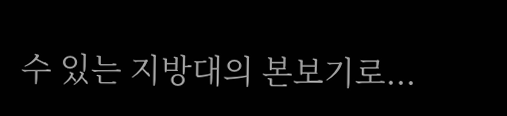수 있는 지방대의 본보기로...